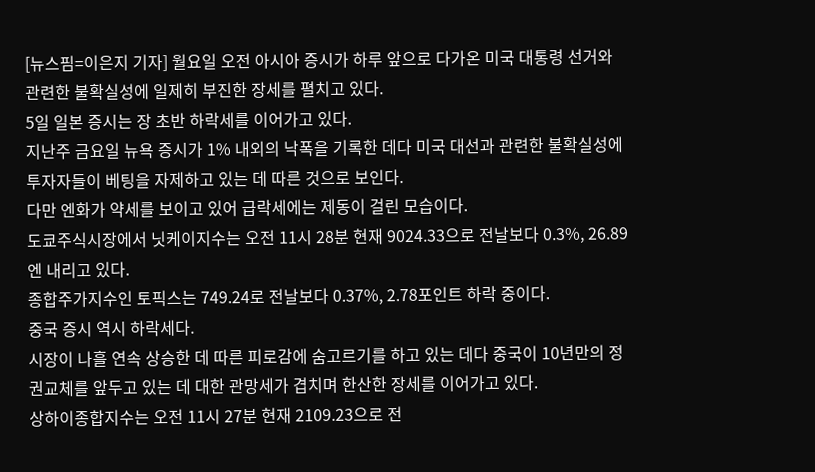[뉴스핌=이은지 기자] 월요일 오전 아시아 증시가 하루 앞으로 다가온 미국 대통령 선거와 관련한 불확실성에 일제히 부진한 장세를 펼치고 있다.
5일 일본 증시는 장 초반 하락세를 이어가고 있다.
지난주 금요일 뉴욕 증시가 1% 내외의 낙폭을 기록한 데다 미국 대선과 관련한 불확실성에 투자자들이 베팅을 자제하고 있는 데 따른 것으로 보인다.
다만 엔화가 약세를 보이고 있어 급락세에는 제동이 걸린 모습이다.
도쿄주식시장에서 닛케이지수는 오전 11시 28분 현재 9024.33으로 전날보다 0.3%, 26.89엔 내리고 있다.
종합주가지수인 토픽스는 749.24로 전날보다 0.37%, 2.78포인트 하락 중이다.
중국 증시 역시 하락세다.
시장이 나흘 연속 상승한 데 따른 피로감에 숨고르기를 하고 있는 데다 중국이 10년만의 정권교체를 앞두고 있는 데 대한 관망세가 겹치며 한산한 장세를 이어가고 있다.
상하이종합지수는 오전 11시 27분 현재 2109.23으로 전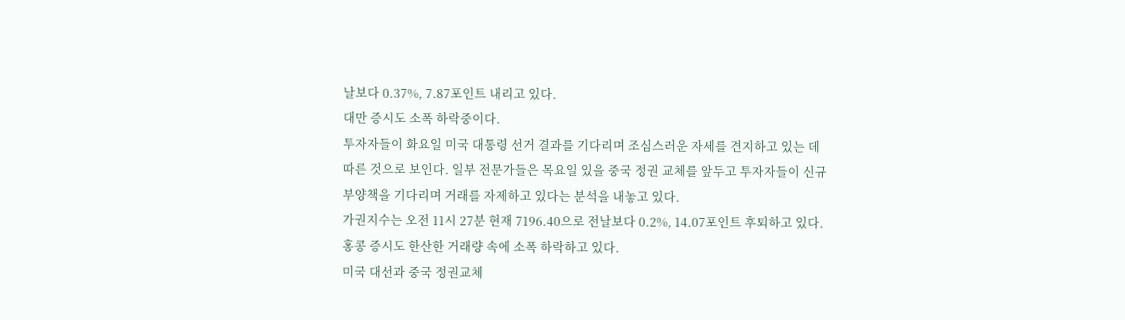날보다 0.37%, 7.87포인트 내리고 있다.
대만 증시도 소폭 하락중이다.
투자자들이 화요일 미국 대통령 선거 결과를 기다리며 조심스러운 자세를 견지하고 있는 데 따른 것으로 보인다. 일부 전문가들은 목요일 있을 중국 정권 교체를 앞두고 투자자들이 신규 부양책을 기다리며 거래를 자제하고 있다는 분석을 내놓고 있다.
가권지수는 오전 11시 27분 현재 7196.40으로 전날보다 0.2%, 14.07포인트 후퇴하고 있다.
홍콩 증시도 한산한 거래량 속에 소폭 하락하고 있다.
미국 대선과 중국 정권교체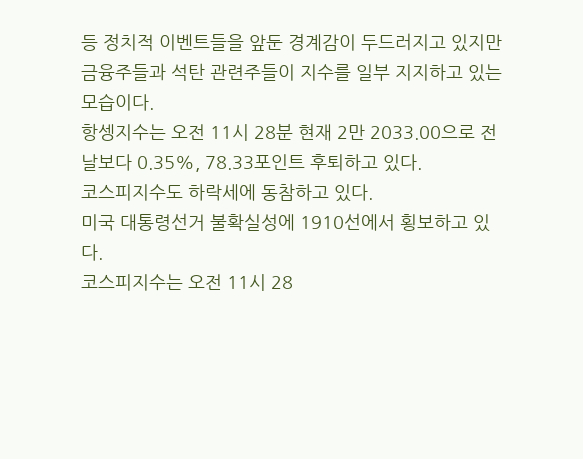등 정치적 이벤트들을 앞둔 경계감이 두드러지고 있지만 금융주들과 석탄 관련주들이 지수를 일부 지지하고 있는 모습이다.
항셍지수는 오전 11시 28분 현재 2만 2033.00으로 전날보다 0.35%, 78.33포인트 후퇴하고 있다.
코스피지수도 하락세에 동참하고 있다.
미국 대통령선거 불확실성에 1910선에서 횡보하고 있다.
코스피지수는 오전 11시 28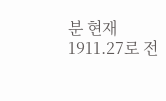분 현재 1911.27로 전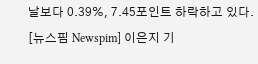날보다 0.39%, 7.45포인트 하락하고 있다.
[뉴스핌 Newspim] 이은지 기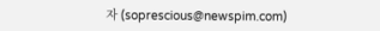자 (soprescious@newspim.com)